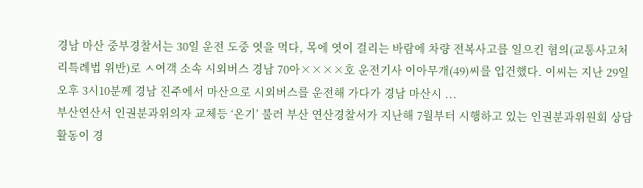경남 마산 중부경찰서는 30일 운전 도중 엿을 먹다, 목에 엿이 걸리는 바람에 차량 전복사고를 일으킨 혐의(교통사고처리특례법 위반)로 ㅅ여객 소속 시외버스 경남 70아××××호 운전기사 이아무개(49)씨를 입건했다. 이씨는 지난 29일 오후 3시10분께 경남 진주에서 마산으로 시외버스를 운전해 가다가 경남 마산시 ...
부산연산서 인권분과위의자 교체등 ‘온기’ 불러 부산 연산경찰서가 지난해 7월부터 시행하고 있는 인권분과위원회 상담활동이 경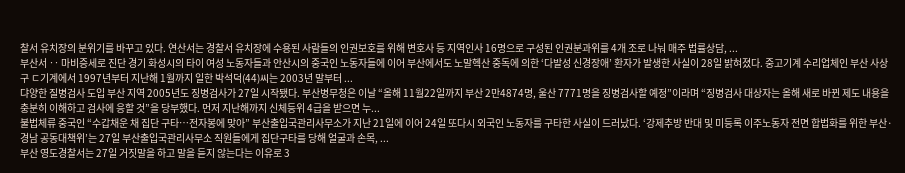찰서 유치장의 분위기를 바꾸고 있다. 연산서는 경찰서 유치장에 수용된 사람들의 인권보호를 위해 변호사 등 지역인사 16명으로 구성된 인권분과위를 4개 조로 나눠 매주 법률상담, ...
부산서 ‥ 마비증세로 진단 경기 화성시의 타이 여성 노동자들과 안산시의 중국인 노동자들에 이어 부산에서도 노말헥산 중독에 의한 ‘다발성 신경장애’ 환자가 발생한 사실이 28일 밝혀졌다. 중고기계 수리업체인 부산 사상구 ㄷ기계에서 1997년부터 지난해 1월까지 일한 박석덕(44)씨는 2003년 말부터 ...
댜양한 질병검사 도입 부산 지역 2005년도 징병검사가 27일 시작됐다. 부산병무청은 이날 “올해 11월22일까지 부산 2만4874명, 울산 7771명을 징병검사할 예정”이라며 “징병검사 대상자는 올해 새로 바뀐 제도 내용을 충분히 이해하고 검사에 응할 것”을 당부했다. 먼저 지난해까지 신체등위 4급을 받으면 누...
불법체류 중국인 “수갑채운 채 집단 구타…전자봉에 맞아” 부산출입국관리사무소가 지난 21일에 이어 24일 또다시 외국인 노동자를 구타한 사실이 드러났다. ‘강제추방 반대 및 미등록 이주노동자 전면 합법화를 위한 부산·경남 공동대책위’는 27일 부산출입국관리사무소 직원들에게 집단구타를 당해 얼굴과 손목, ...
부산 영도경찰서는 27일 거짓말을 하고 말을 듣지 않는다는 이유로 3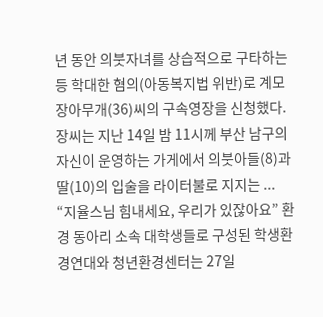년 동안 의붓자녀를 상습적으로 구타하는 등 학대한 혐의(아동복지법 위반)로 계모 장아무개(36)씨의 구속영장을 신청했다. 장씨는 지난 14일 밤 11시께 부산 남구의 자신이 운영하는 가게에서 의붓아들(8)과 딸(10)의 입술을 라이터불로 지지는 ...
“지율스님 힘내세요, 우리가 있잖아요” 환경 동아리 소속 대학생들로 구성된 학생환경연대와 청년환경센터는 27일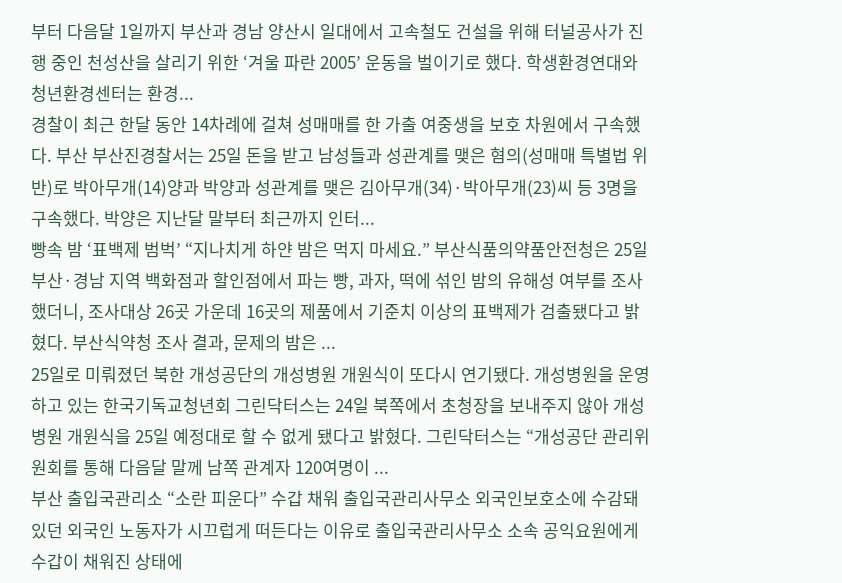부터 다음달 1일까지 부산과 경남 양산시 일대에서 고속철도 건설을 위해 터널공사가 진행 중인 천성산을 살리기 위한 ‘겨울 파란 2005’ 운동을 벌이기로 했다. 학생환경연대와 청년환경센터는 환경...
경찰이 최근 한달 동안 14차례에 걸쳐 성매매를 한 가출 여중생을 보호 차원에서 구속했다. 부산 부산진경찰서는 25일 돈을 받고 남성들과 성관계를 맺은 혐의(성매매 특별법 위반)로 박아무개(14)양과 박양과 성관계를 맺은 김아무개(34)·박아무개(23)씨 등 3명을 구속했다. 박양은 지난달 말부터 최근까지 인터...
빵속 밤 ‘표백제 범벅’ “지나치게 하얀 밤은 먹지 마세요.” 부산식품의약품안전청은 25일 부산·경남 지역 백화점과 할인점에서 파는 빵, 과자, 떡에 섞인 밤의 유해성 여부를 조사했더니, 조사대상 26곳 가운데 16곳의 제품에서 기준치 이상의 표백제가 검출됐다고 밝혔다. 부산식약청 조사 결과, 문제의 밤은 ...
25일로 미뤄졌던 북한 개성공단의 개성병원 개원식이 또다시 연기됐다. 개성병원을 운영하고 있는 한국기독교청년회 그린닥터스는 24일 북쪽에서 초청장을 보내주지 않아 개성병원 개원식을 25일 예정대로 할 수 없게 됐다고 밝혔다. 그린닥터스는 “개성공단 관리위원회를 통해 다음달 말께 남쪽 관계자 120여명이 ...
부산 출입국관리소 “소란 피운다” 수갑 채워 출입국관리사무소 외국인보호소에 수감돼 있던 외국인 노동자가 시끄럽게 떠든다는 이유로 출입국관리사무소 소속 공익요원에게 수갑이 채워진 상태에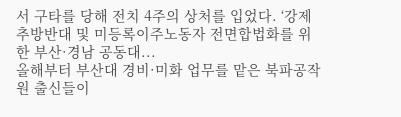서 구타를 당해 전치 4주의 상처를 입었다. ‘강제추방반대 및 미등록이주노동자 전면합법화를 위한 부산·경남 공동대...
올해부터 부산대 경비·미화 업무를 맡은 북파공작원 출신들이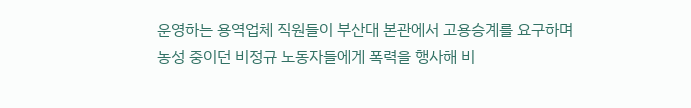운영하는 용역업체 직원들이 부산대 본관에서 고용승계를 요구하며 농성 중이던 비정규 노동자들에게 폭력을 행사해 비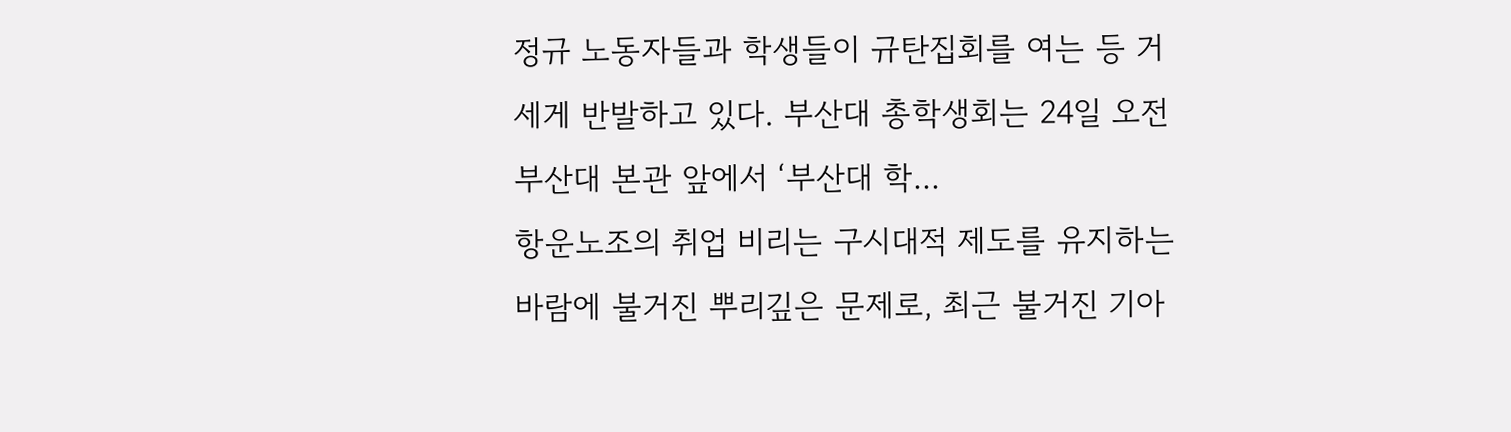정규 노동자들과 학생들이 규탄집회를 여는 등 거세게 반발하고 있다. 부산대 총학생회는 24일 오전 부산대 본관 앞에서 ‘부산대 학...
항운노조의 취업 비리는 구시대적 제도를 유지하는 바람에 불거진 뿌리깊은 문제로, 최근 불거진 기아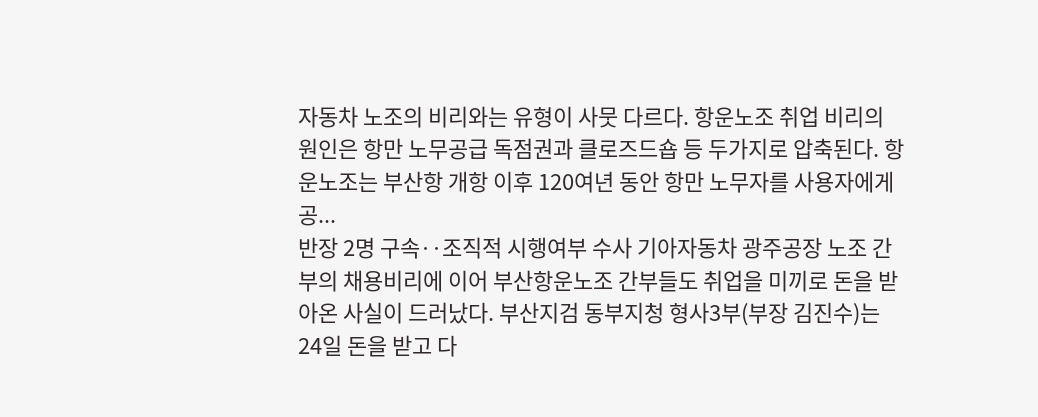자동차 노조의 비리와는 유형이 사뭇 다르다. 항운노조 취업 비리의 원인은 항만 노무공급 독점권과 클로즈드숍 등 두가지로 압축된다. 항운노조는 부산항 개항 이후 120여년 동안 항만 노무자를 사용자에게 공...
반장 2명 구속‥조직적 시행여부 수사 기아자동차 광주공장 노조 간부의 채용비리에 이어 부산항운노조 간부들도 취업을 미끼로 돈을 받아온 사실이 드러났다. 부산지검 동부지청 형사3부(부장 김진수)는 24일 돈을 받고 다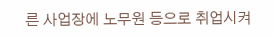른 사업장에 노무원 등으로 취업시켜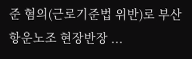준 혐의(근로기준법 위반)로 부산항운노조 현장반장 ...